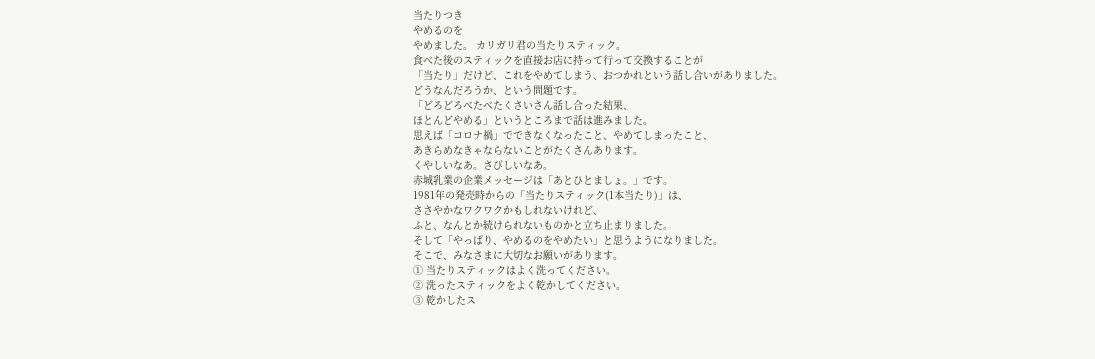当たりつき
やめるのを
やめました。 カリガリ君の当たりスティック。
食べた後のスティックを直接お店に持って行って交換することが
「当たり」だけど、これをやめてしまう、おつかれという話し合いがありました。
どうなんだろうか、という問題です。
「どろどろべたべたくさいさん話し合った結果、
ほとんどやめる」というところまで話は進みました。
思えば「コロナ禍」でできなくなったこと、やめてしまったこと、
あきらめなきゃならないことがたくさんあります。
くやしいなあ。さびしいなあ。
赤城乳業の企業メッセージは「あとひとましょ。」です。
1981年の発売時からの「当たりスティック(1本当たり)」は、
ささやかなワクワクかもしれないけれど、
ふと、なんとか続けられないものかと立ち止まりました。
そして「やっぱり、やめるのをやめたい」と思うようになりました。
そこで、みなさまに大切なお願いがあります。
① 当たりスティックはよく洗ってください。
② 洗ったスティックをよく乾かしてください。
③ 乾かしたス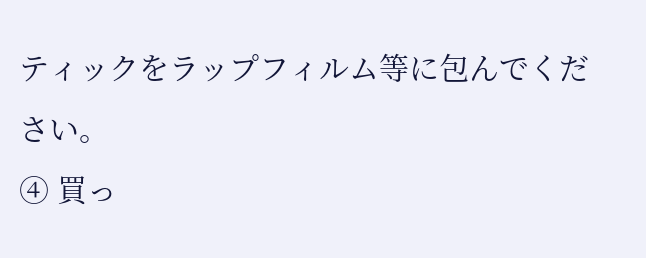ティックをラップフィルム等に包んでください。
④ 買っ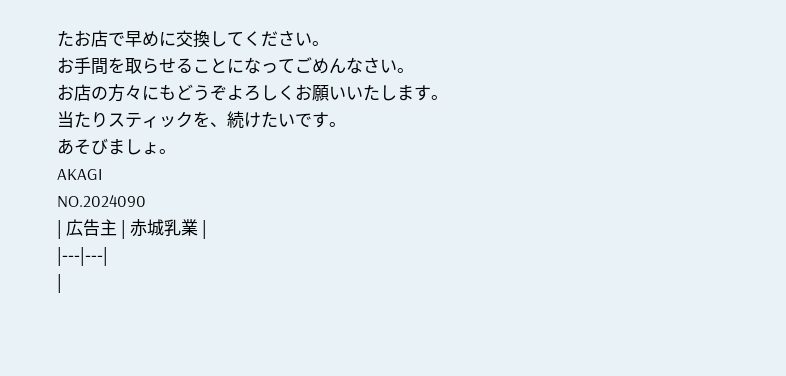たお店で早めに交換してください。
お手間を取らせることになってごめんなさい。
お店の方々にもどうぞよろしくお願いいたします。
当たりスティックを、続けたいです。
あそびましょ。
AKAGI
NO.2024090
| 広告主 | 赤城乳業 |
|---|---|
|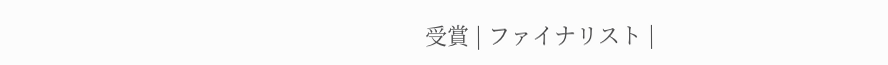受賞 | ファイナリスト |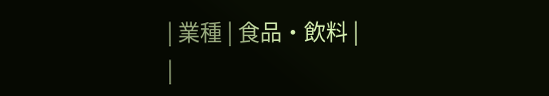| 業種 | 食品・飲料 |
|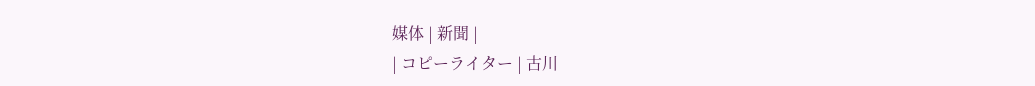媒体 | 新聞 |
| コピーライター | 古川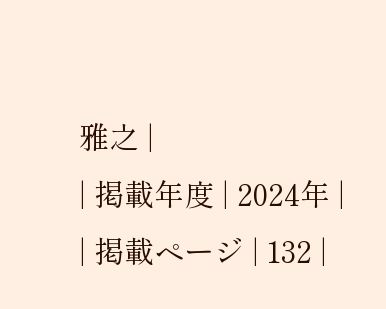雅之 |
| 掲載年度 | 2024年 |
| 掲載ページ | 132 |